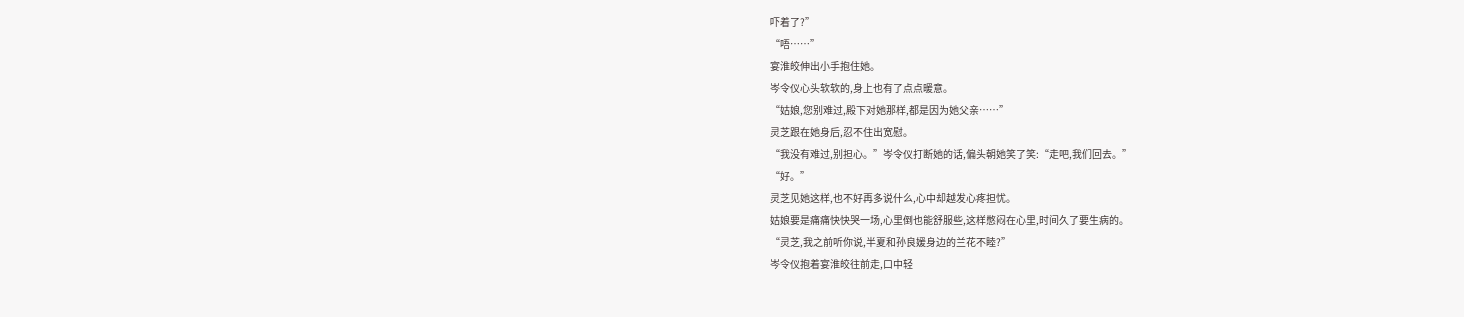吓着了?”
“唔……”
宴淮皎伸出小手抱住她。
岑令仪心头软软的,身上也有了点点暖意。
“姑娘,您别难过,殿下对她那样,都是因为她父亲……”
灵芝跟在她身后,忍不住出宽慰。
“我没有难过,别担心。”岑令仪打断她的话,偏头朝她笑了笑:“走吧,我们回去。”
“好。”
灵芝见她这样,也不好再多说什么,心中却越发心疼担忧。
姑娘要是痛痛快快哭一场,心里倒也能舒服些,这样憋闷在心里,时间久了要生病的。
“灵芝,我之前听你说,半夏和孙良媛身边的兰花不睦?”
岑令仪抱着宴淮皎往前走,口中轻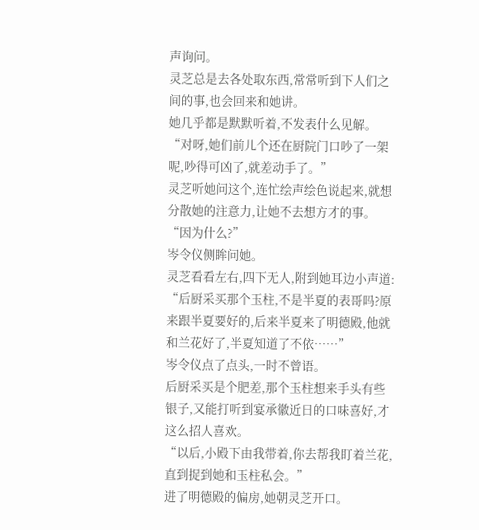声询问。
灵芝总是去各处取东西,常常听到下人们之间的事,也会回来和她讲。
她几乎都是默默听着,不发表什么见解。
“对呀,她们前儿个还在厨院门口吵了一架呢,吵得可凶了,就差动手了。”
灵芝听她问这个,连忙绘声绘色说起来,就想分散她的注意力,让她不去想方才的事。
“因为什么?”
岑令仪侧眸问她。
灵芝看看左右,四下无人,附到她耳边小声道:
“后厨采买那个玉柱,不是半夏的表哥吗?原来跟半夏要好的,后来半夏来了明德殿,他就和兰花好了,半夏知道了不依……”
岑令仪点了点头,一时不曾语。
后厨采买是个肥差,那个玉柱想来手头有些银子,又能打听到宴承徽近日的口味喜好,才这么招人喜欢。
“以后,小殿下由我带着,你去帮我盯着兰花,直到捉到她和玉柱私会。”
进了明德殿的偏房,她朝灵芝开口。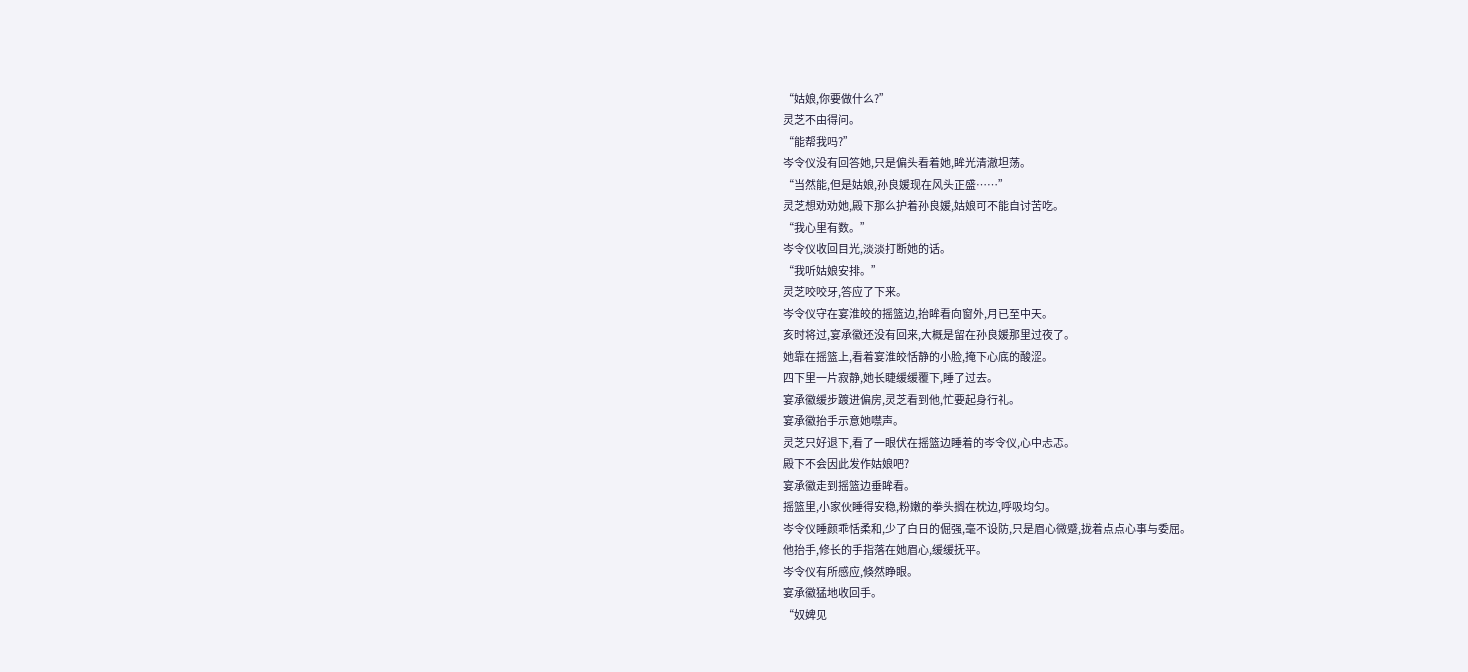“姑娘,你要做什么?”
灵芝不由得问。
“能帮我吗?”
岑令仪没有回答她,只是偏头看着她,眸光清澈坦荡。
“当然能,但是姑娘,孙良媛现在风头正盛……”
灵芝想劝劝她,殿下那么护着孙良媛,姑娘可不能自讨苦吃。
“我心里有数。”
岑令仪收回目光,淡淡打断她的话。
“我听姑娘安排。”
灵芝咬咬牙,答应了下来。
岑令仪守在宴淮皎的摇篮边,抬眸看向窗外,月已至中天。
亥时将过,宴承徽还没有回来,大概是留在孙良媛那里过夜了。
她靠在摇篮上,看着宴淮皎恬静的小脸,掩下心底的酸涩。
四下里一片寂静,她长睫缓缓覆下,睡了过去。
宴承徽缓步踱进偏房,灵芝看到他,忙要起身行礼。
宴承徽抬手示意她噤声。
灵芝只好退下,看了一眼伏在摇篮边睡着的岑令仪,心中忐忑。
殿下不会因此发作姑娘吧?
宴承徽走到摇篮边垂眸看。
摇篮里,小家伙睡得安稳,粉嫩的拳头搁在枕边,呼吸均匀。
岑令仪睡颜乖恬柔和,少了白日的倔强,毫不设防,只是眉心微蹙,拢着点点心事与委屈。
他抬手,修长的手指落在她眉心,缓缓抚平。
岑令仪有所感应,倏然睁眼。
宴承徽猛地收回手。
“奴婢见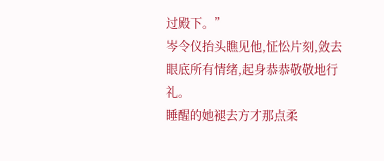过殿下。”
岑令仪抬头瞧见他,怔忪片刻,敛去眼底所有情绪,起身恭恭敬敬地行礼。
睡醒的她褪去方才那点柔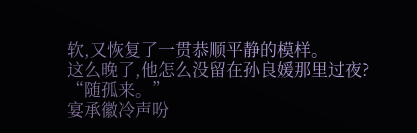软,又恢复了一贯恭顺平静的模样。
这么晚了,他怎么没留在孙良媛那里过夜?
“随孤来。”
宴承徽冷声吩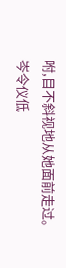咐,目不斜视地从她面前走过。
岑令仪低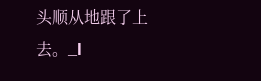头顺从地跟了上去。_l